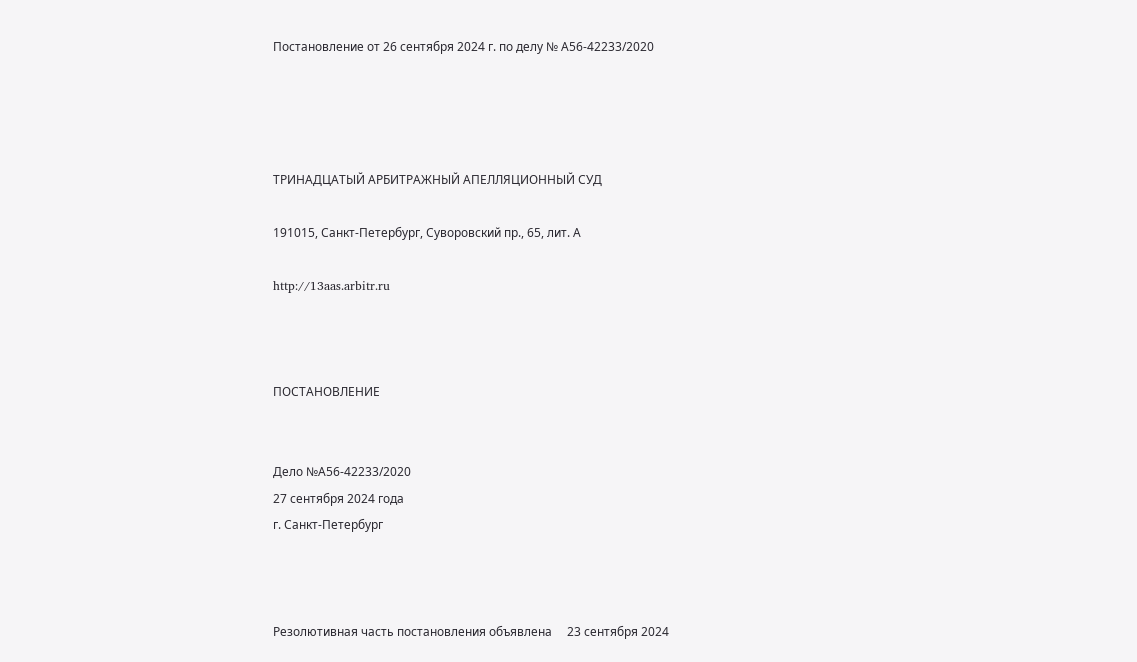Постановление от 26 сентября 2024 г. по делу № А56-42233/2020




ТРИНАДЦАТЫЙ АРБИТРАЖНЫЙ АПЕЛЛЯЦИОННЫЙ СУД

191015, Санкт-Петербург, Суворовский пр., 65, лит. А

http://13aas.arbitr.ru



ПОСТАНОВЛЕНИЕ


Дело №А56-42233/2020
27 сентября 2024 года
г. Санкт-Петербург



Резолютивная часть постановления объявлена     23 сентября 2024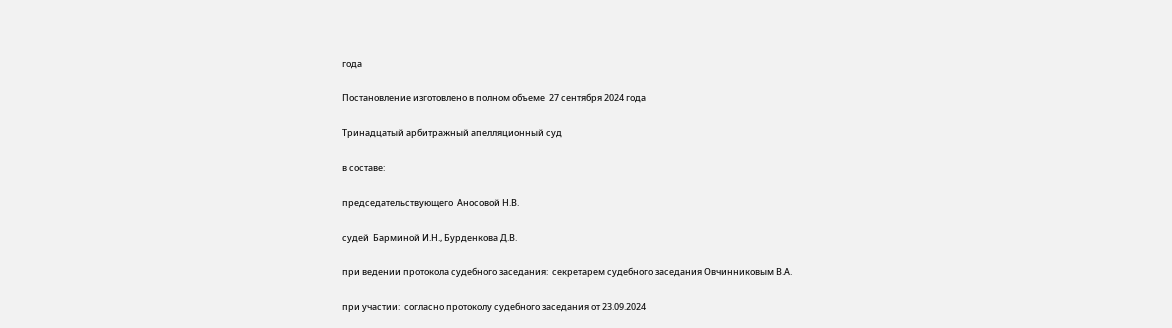года

Постановление изготовлено в полном объеме  27 сентября 2024 года

Тринадцатый арбитражный апелляционный суд

в составе:

председательствующего  Аносовой Н.В.

судей  Барминой И.Н., Бурденкова Д.В.

при ведении протокола судебного заседания:  секретарем судебного заседания Овчинниковым В.А.

при участии:  согласно протоколу судебного заседания от 23.09.2024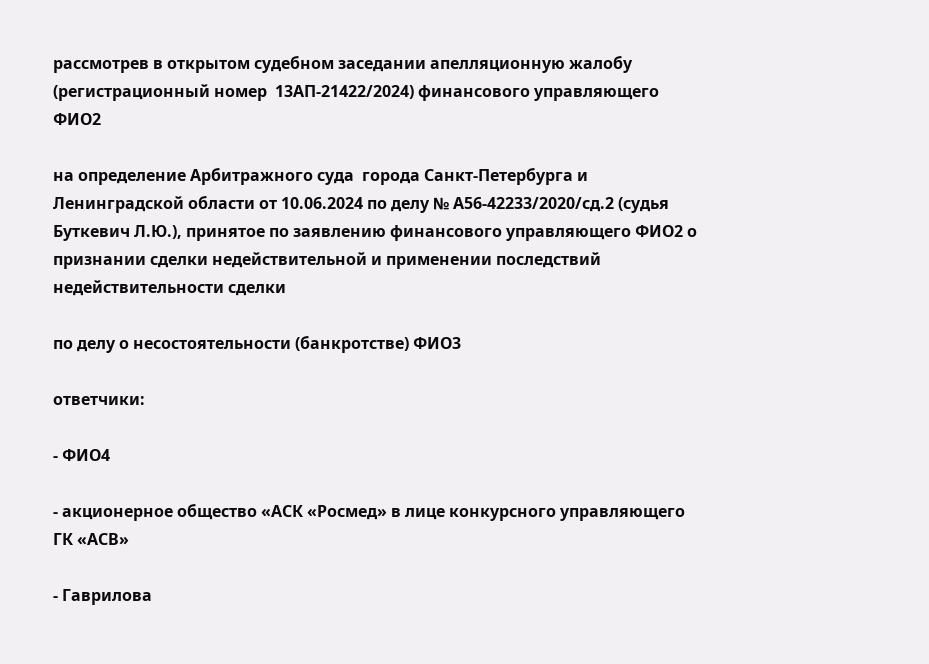рассмотрев в открытом судебном заседании апелляционную жалобу (регистрационный номер  13АП-21422/2024) финансового управляющего ФИО2

на определение Арбитражного суда  города Санкт-Петербурга и Ленинградской области от 10.06.2024 по делу № А56-42233/2020/сд.2 (судья Буткевич Л.Ю.), принятое по заявлению финансового управляющего ФИО2 о признании сделки недействительной и применении последствий недействительности сделки

по делу о несостоятельности (банкротстве) ФИО3

ответчики:

- ФИО4

- акционерное общество «АСК «Росмед» в лице конкурсного управляющего ГК «АСВ»

- Гаврилова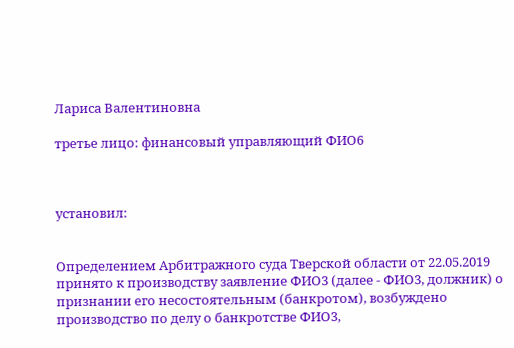Лариса Валентиновна

третье лицо: финансовый управляющий ФИО6



установил:


Определением Арбитражного суда Тверской области от 22.05.2019 принято к производству заявление ФИО3 (далее - ФИО3, должник) о признании его несостоятельным (банкротом), возбуждено производство по делу о банкротстве ФИО3,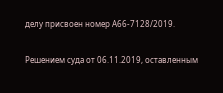делу присвоен номер А66-7128/2019.

Решением суда от 06.11.2019, оставленным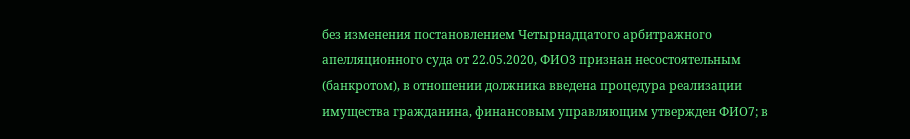без изменения постановлением Четырнадцатого арбитражного апелляционного суда от 22.05.2020, ФИО3 признан несостоятельным (банкротом), в отношении должника введена процедура реализации имущества гражданина, финансовым управляющим утвержден ФИО7; в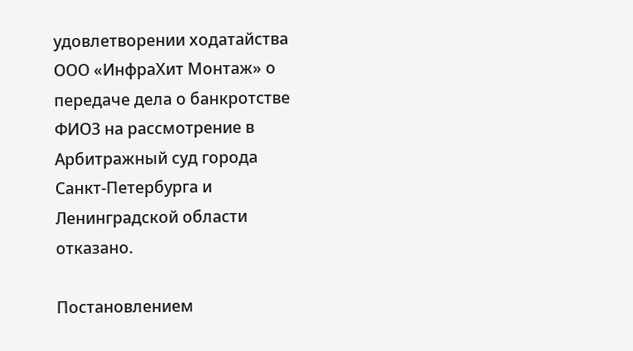удовлетворении ходатайства ООО «ИнфраХит Монтаж» о передаче дела о банкротстве ФИО3 на рассмотрение в Арбитражный суд города Санкт-Петербурга и Ленинградской области отказано.

Постановлением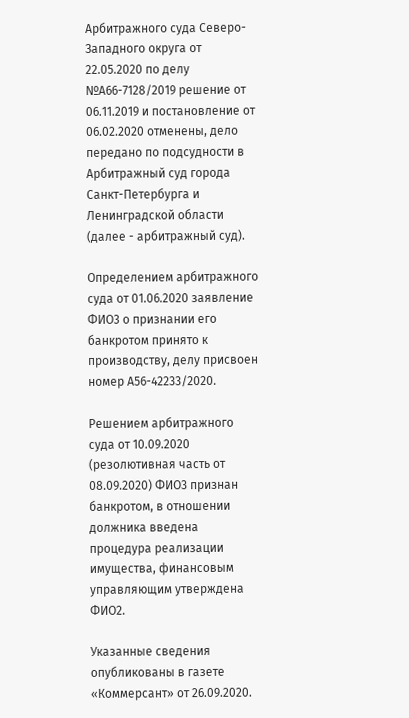Арбитражного суда Северо-Западного округа от 22.05.2020 по делу №А66-7128/2019 решение от 06.11.2019 и постановление от 06.02.2020 отменены, дело передано по подсудности в Арбитражный суд города Санкт-Петербурга и Ленинградской области (далее - арбитражный суд).

Определением арбитражного суда от 01.06.2020 заявление ФИО3 о признании его банкротом принято к производству, делу присвоен номер А56-42233/2020.

Решением арбитражного суда от 10.09.2020 (резолютивная часть от 08.09.2020) ФИО3 признан банкротом, в отношении должника введена процедура реализации имущества, финансовым управляющим утверждена ФИО2.

Указанные сведения опубликованы в газете «Коммерсант» от 26.09.2020.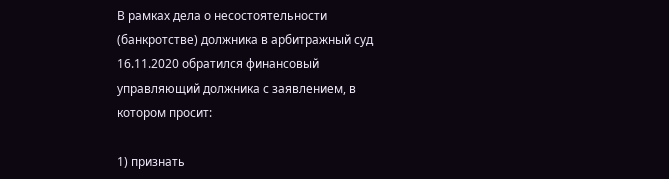В рамках дела о несостоятельности (банкротстве) должника в арбитражный суд 16.11.2020 обратился финансовый управляющий должника с заявлением, в котором просит:

1) признать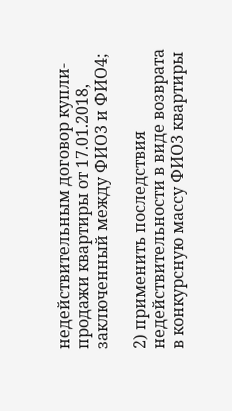недействительным договор купли-продажи квартиры от 17.01.2018, заключенный между ФИО3 и ФИО4;

2) применить последствия недействительности в виде возврата в конкурсную массу ФИО3 квартиры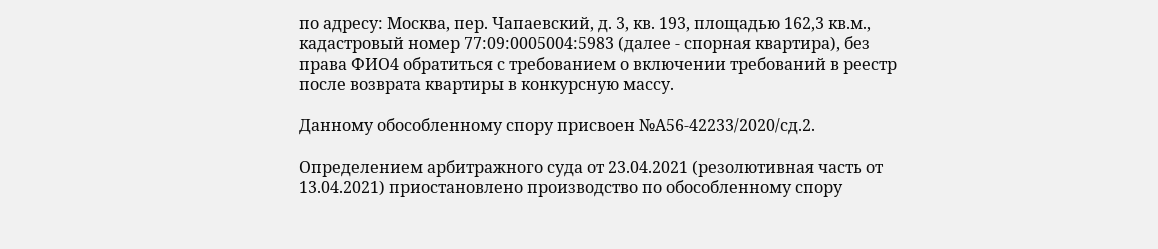по адресу: Москва, пер. Чапаевский, д. 3, кв. 193, площадью 162,3 кв.м., кадастровый номер 77:09:0005004:5983 (далее - спорная квартира), без права ФИО4 обратиться с требованием о включении требований в реестр после возврата квартиры в конкурсную массу.

Данному обособленному спору присвоен №А56-42233/2020/сд.2.

Определением арбитражного суда от 23.04.2021 (резолютивная часть от 13.04.2021) приостановлено производство по обособленному спору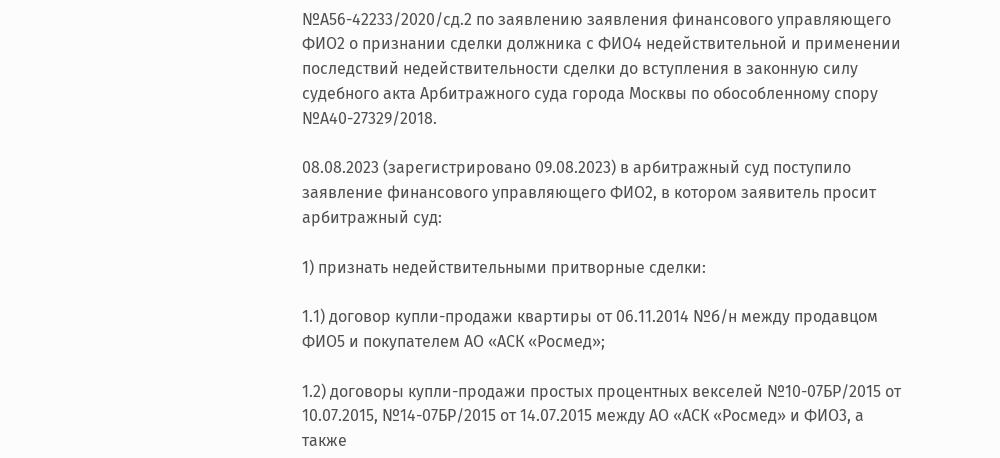№А56-42233/2020/сд.2 по заявлению заявления финансового управляющего ФИО2 о признании сделки должника с ФИО4 недействительной и применении последствий недействительности сделки до вступления в законную силу судебного акта Арбитражного суда города Москвы по обособленному спору №А40-27329/2018.

08.08.2023 (зарегистрировано 09.08.2023) в арбитражный суд поступило заявление финансового управляющего ФИО2, в котором заявитель просит арбитражный суд:

1) признать недействительными притворные сделки:

1.1) договор купли-продажи квартиры от 06.11.2014 №б/н между продавцом ФИО5 и покупателем АО «АСК «Росмед»;

1.2) договоры купли-продажи простых процентных векселей №10-07БР/2015 от 10.07.2015, №14-07БР/2015 от 14.07.2015 между АО «АСК «Росмед» и ФИО3, а также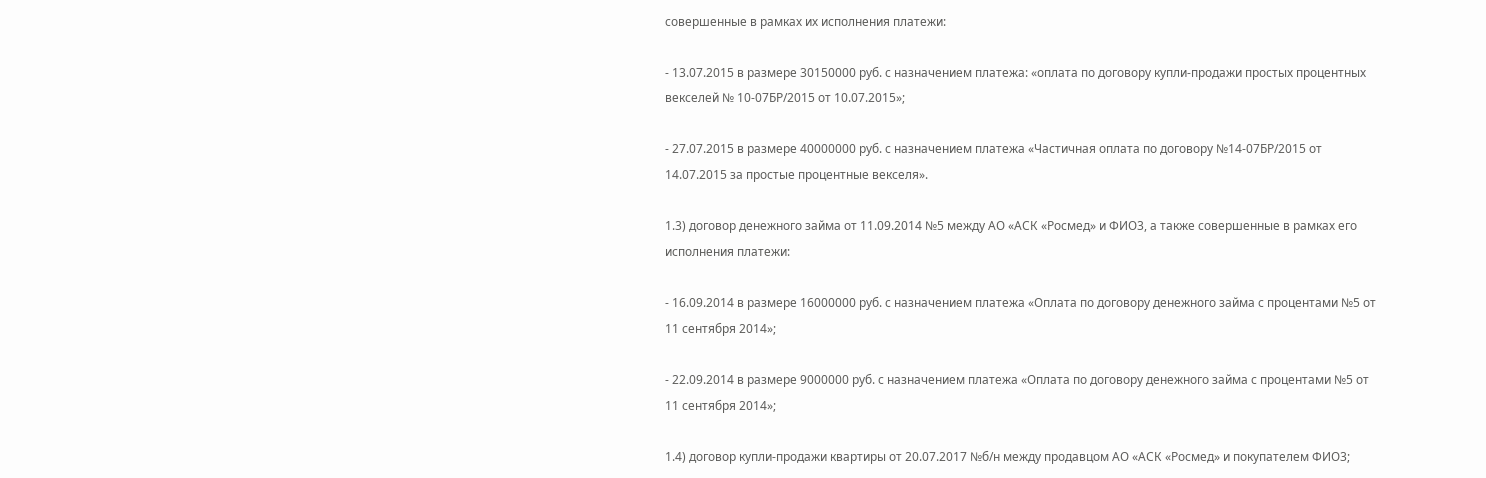совершенные в рамках их исполнения платежи:

- 13.07.2015 в размере 30150000 руб. с назначением платежа: «оплата по договору купли-продажи простых процентных векселей № 10-07БР/2015 от 10.07.2015»;

- 27.07.2015 в размере 40000000 руб. с назначением платежа «Частичная оплата по договору №14-07БР/2015 от 14.07.2015 за простые процентные векселя».

1.3) договор денежного займа от 11.09.2014 №5 между АО «АСК «Росмед» и ФИО3, а также совершенные в рамках его исполнения платежи:

- 16.09.2014 в размере 16000000 руб. с назначением платежа «Оплата по договору денежного займа с процентами №5 от 11 сентября 2014»;

- 22.09.2014 в размере 9000000 руб. с назначением платежа «Оплата по договору денежного займа с процентами №5 от 11 сентября 2014»;

1.4) договор купли-продажи квартиры от 20.07.2017 №б/н между продавцом АО «АСК «Росмед» и покупателем ФИО3;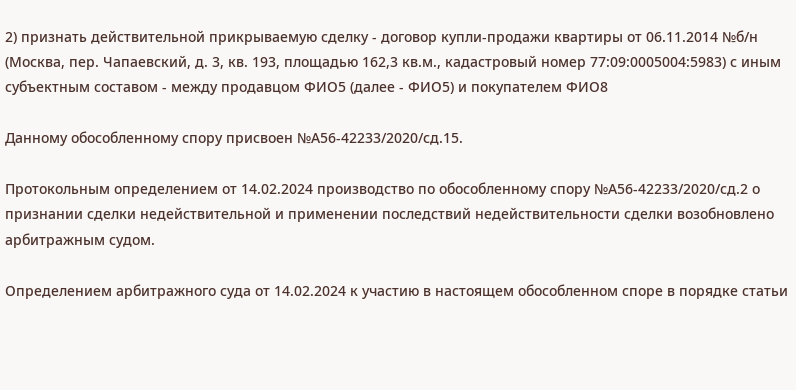2) признать действительной прикрываемую сделку - договор купли-продажи квартиры от 06.11.2014 №б/н (Москва, пер. Чапаевский, д. 3, кв. 193, площадью 162,3 кв.м., кадастровый номер 77:09:0005004:5983) с иным субъектным составом - между продавцом ФИО5 (далее - ФИО5) и покупателем ФИО8

Данному обособленному спору присвоен №А56-42233/2020/сд.15.

Протокольным определением от 14.02.2024 производство по обособленному спору №А56-42233/2020/сд.2 о признании сделки недействительной и применении последствий недействительности сделки возобновлено арбитражным судом.

Определением арбитражного суда от 14.02.2024 к участию в настоящем обособленном споре в порядке статьи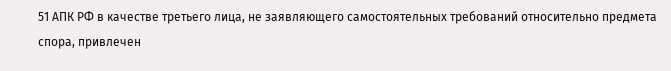51 АПК РФ в качестве третьего лица, не заявляющего самостоятельных требований относительно предмета спора, привлечен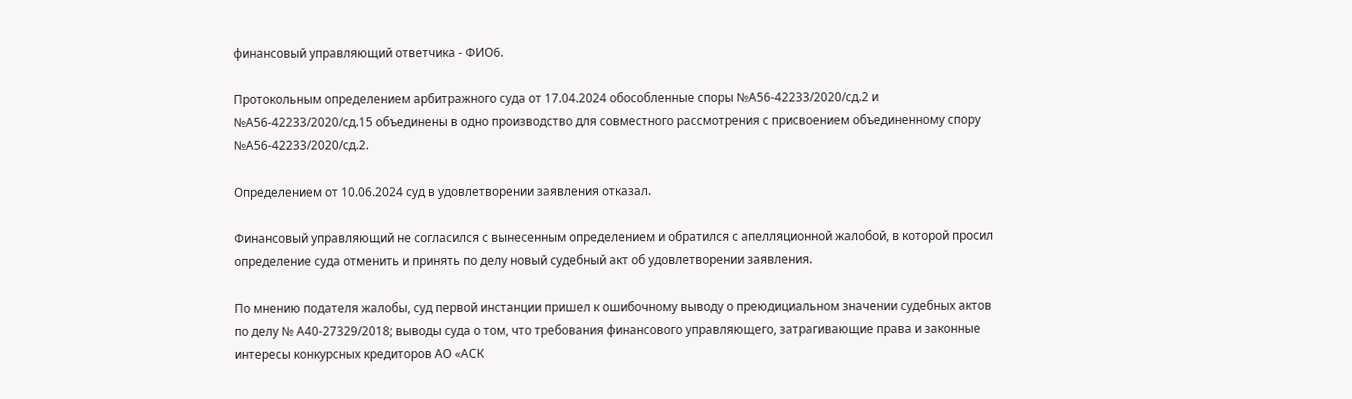финансовый управляющий ответчика - ФИО6.

Протокольным определением арбитражного суда от 17.04.2024 обособленные споры №А56-42233/2020/сд.2 и №А56-42233/2020/сд.15 объединены в одно производство для совместного рассмотрения с присвоением объединенному спору №А56-42233/2020/сд.2.

Определением от 10.06.2024 суд в удовлетворении заявления отказал.

Финансовый управляющий не согласился с вынесенным определением и обратился с апелляционной жалобой, в которой просил определение суда отменить и принять по делу новый судебный акт об удовлетворении заявления.

По мнению подателя жалобы, суд первой инстанции пришел к ошибочному выводу о преюдициальном значении судебных актов по делу № А40-27329/2018; выводы суда о том, что требования финансового управляющего, затрагивающие права и законные интересы конкурсных кредиторов АО «АСК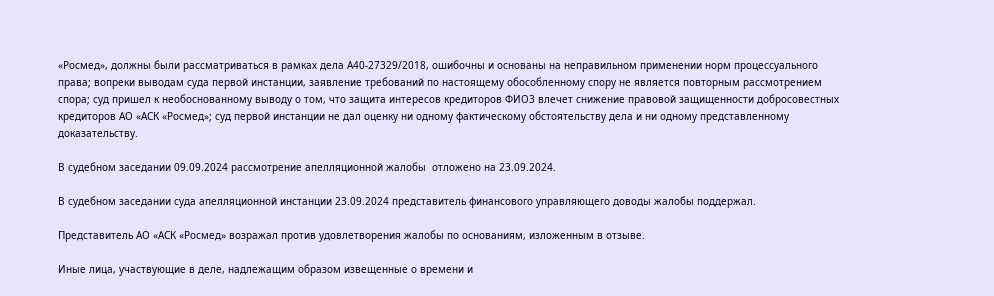«Росмед», должны были рассматриваться в рамках дела А40-27329/2018, ошибочны и основаны на неправильном применении норм процессуального права; вопреки выводам суда первой инстанции, заявление требований по настоящему обособленному спору не является повторным рассмотрением спора; суд пришел к необоснованному выводу о том, что защита интересов кредиторов ФИО3 влечет снижение правовой защищенности добросовестных кредиторов АО «АСК «Росмед»; суд первой инстанции не дал оценку ни одному фактическому обстоятельству дела и ни одному представленному доказательству.

В судебном заседании 09.09.2024 рассмотрение апелляционной жалобы  отложено на 23.09.2024.

В судебном заседании суда апелляционной инстанции 23.09.2024 представитель финансового управляющего доводы жалобы поддержал.

Представитель АО «АСК «Росмед» возражал против удовлетворения жалобы по основаниям, изложенным в отзыве.

Иные лица, участвующие в деле, надлежащим образом извещенные о времени и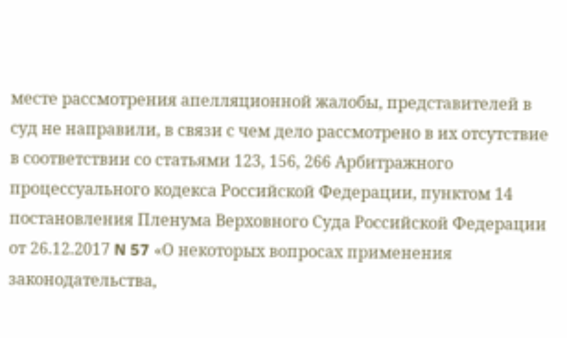месте рассмотрения апелляционной жалобы, представителей в суд не направили, в связи с чем дело рассмотрено в их отсутствие в соответствии со статьями 123, 156, 266 Арбитражного процессуального кодекса Российской Федерации, пунктом 14 постановления Пленума Верховного Суда Российской Федерации от 26.12.2017 N 57 «О некоторых вопросах применения законодательства,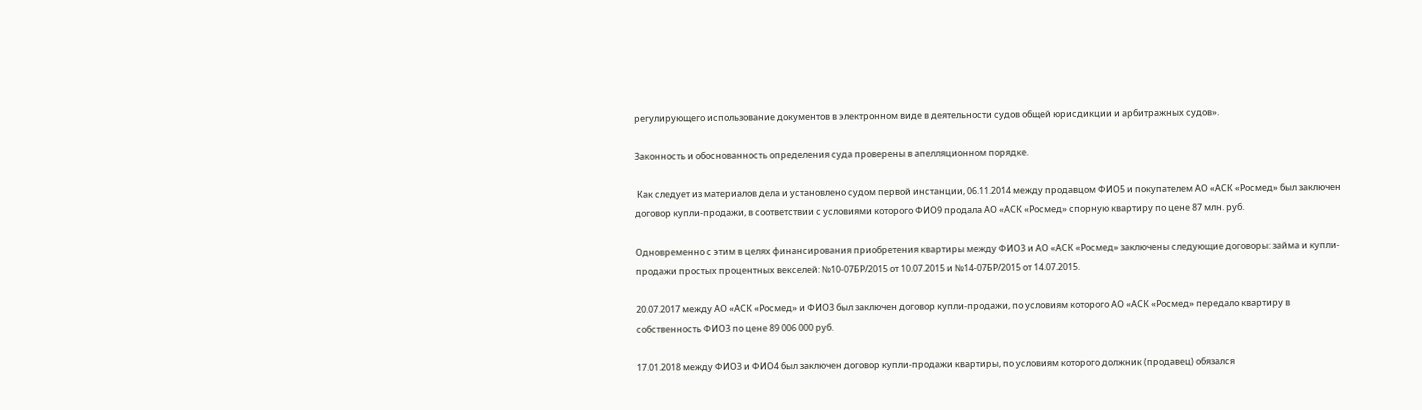регулирующего использование документов в электронном виде в деятельности судов общей юрисдикции и арбитражных судов».

Законность и обоснованность определения суда проверены в апелляционном порядке.

 Как следует из материалов дела и установлено судом первой инстанции, 06.11.2014 между продавцом ФИО5 и покупателем АО «АСК «Росмед» был заключен договор купли-продажи, в соответствии с условиями которого ФИО9 продала АО «АСК «Росмед» спорную квартиру по цене 87 млн. руб.

Одновременно с этим в целях финансирования приобретения квартиры между ФИО3 и АО «АСК «Росмед» заключены следующие договоры: займа и купли-продажи простых процентных векселей: №10-07БР/2015 от 10.07.2015 и №14-07БР/2015 от 14.07.2015.

20.07.2017 между АО «АСК «Росмед» и ФИО3 был заключен договор купли-продажи, по условиям которого АО «АСК «Росмед» передало квартиру в собственность ФИО3 по цене 89 006 000 руб.

17.01.2018 между ФИО3 и ФИО4 был заключен договор купли-продажи квартиры, по условиям которого должник (продавец) обязался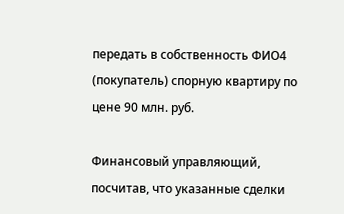передать в собственность ФИО4 (покупатель) спорную квартиру по цене 90 млн. руб.

Финансовый управляющий, посчитав, что указанные сделки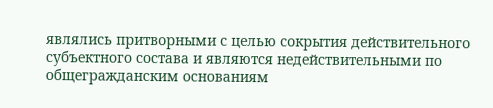являлись притворными с целью сокрытия действительного субъектного состава и являются недействительными по общегражданским основаниям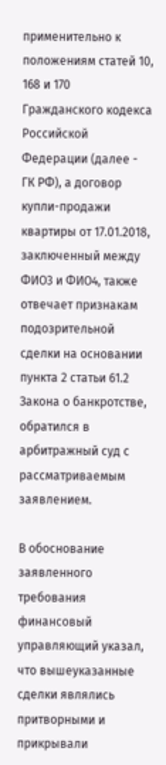применительно к положениям статей 10, 168 и 170 Гражданского кодекса Российской Федерации (далее - ГК РФ), а договор купли-продажи квартиры от 17.01.2018, заключенный между ФИО3 и ФИО4, также отвечает признакам подозрительной сделки на основании пункта 2 статьи 61.2 Закона о банкротстве, обратился в арбитражный суд с рассматриваемым заявлением.

В обоснование заявленного требования финансовый управляющий указал, что вышеуказанные сделки являлись притворными и прикрывали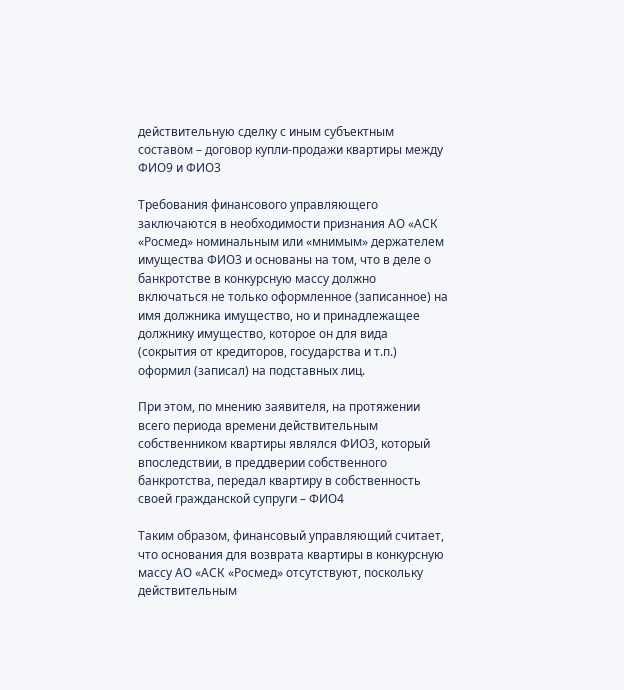действительную сделку с иным субъектным составом – договор купли-продажи квартиры между ФИО9 и ФИО3

Требования финансового управляющего заключаются в необходимости признания АО «АСК «Росмед» номинальным или «мнимым» держателем имущества ФИО3 и основаны на том, что в деле о банкротстве в конкурсную массу должно включаться не только оформленное (записанное) на имя должника имущество, но и принадлежащее должнику имущество, которое он для вида (сокрытия от кредиторов, государства и т.п.) оформил (записал) на подставных лиц.

При этом, по мнению заявителя, на протяжении всего периода времени действительным собственником квартиры являлся ФИО3, который впоследствии, в преддверии собственного банкротства, передал квартиру в собственность своей гражданской супруги – ФИО4

Таким образом, финансовый управляющий считает, что основания для возврата квартиры в конкурсную массу АО «АСК «Росмед» отсутствуют, поскольку действительным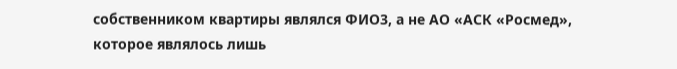собственником квартиры являлся ФИО3, а не АО «АСК «Росмед», которое являлось лишь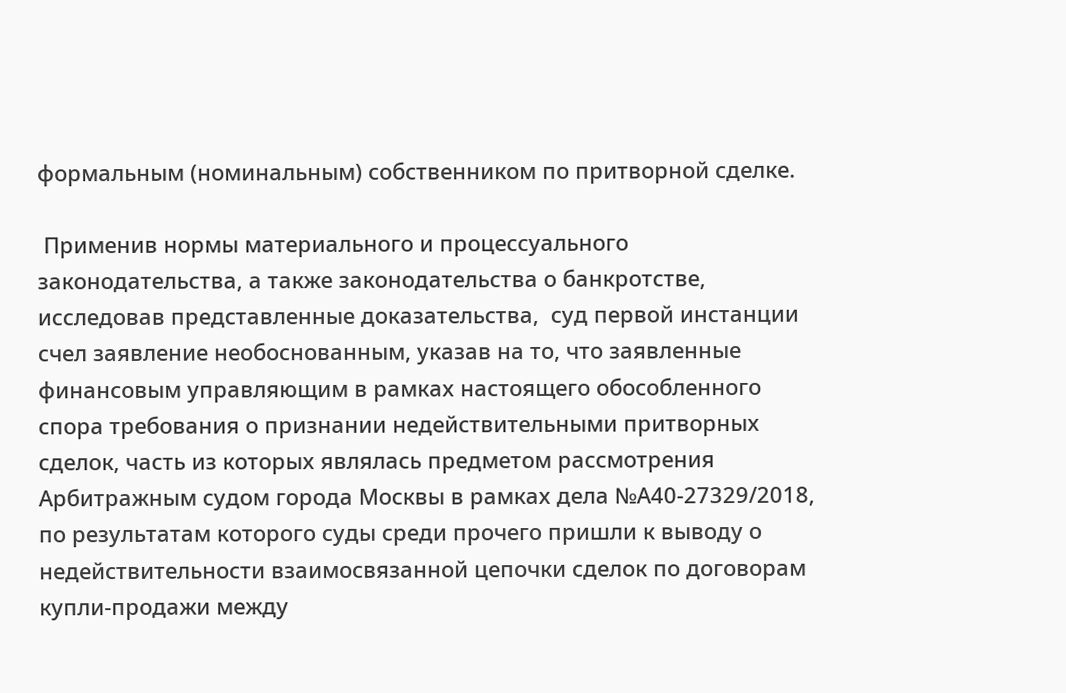формальным (номинальным) собственником по притворной сделке.

 Применив нормы материального и процессуального законодательства, а также законодательства о банкротстве, исследовав представленные доказательства,  суд первой инстанции счел заявление необоснованным, указав на то, что заявленные финансовым управляющим в рамках настоящего обособленного спора требования о признании недействительными притворных сделок, часть из которых являлась предметом рассмотрения Арбитражным судом города Москвы в рамках дела №А40-27329/2018, по результатам которого суды среди прочего пришли к выводу о недействительности взаимосвязанной цепочки сделок по договорам купли-продажи между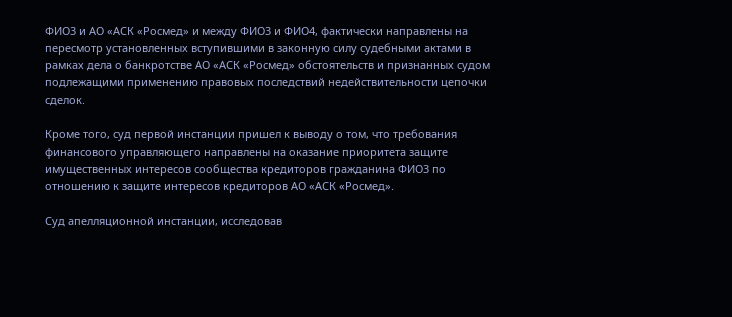ФИО3 и АО «АСК «Росмед» и между ФИО3 и ФИО4, фактически направлены на пересмотр установленных вступившими в законную силу судебными актами в рамках дела о банкротстве АО «АСК «Росмед» обстоятельств и признанных судом подлежащими применению правовых последствий недействительности цепочки сделок.

Кроме того, суд первой инстанции пришел к выводу о том, что требования финансового управляющего направлены на оказание приоритета защите имущественных интересов сообщества кредиторов гражданина ФИО3 по отношению к защите интересов кредиторов АО «АСК «Росмед».

Суд апелляционной инстанции, исследовав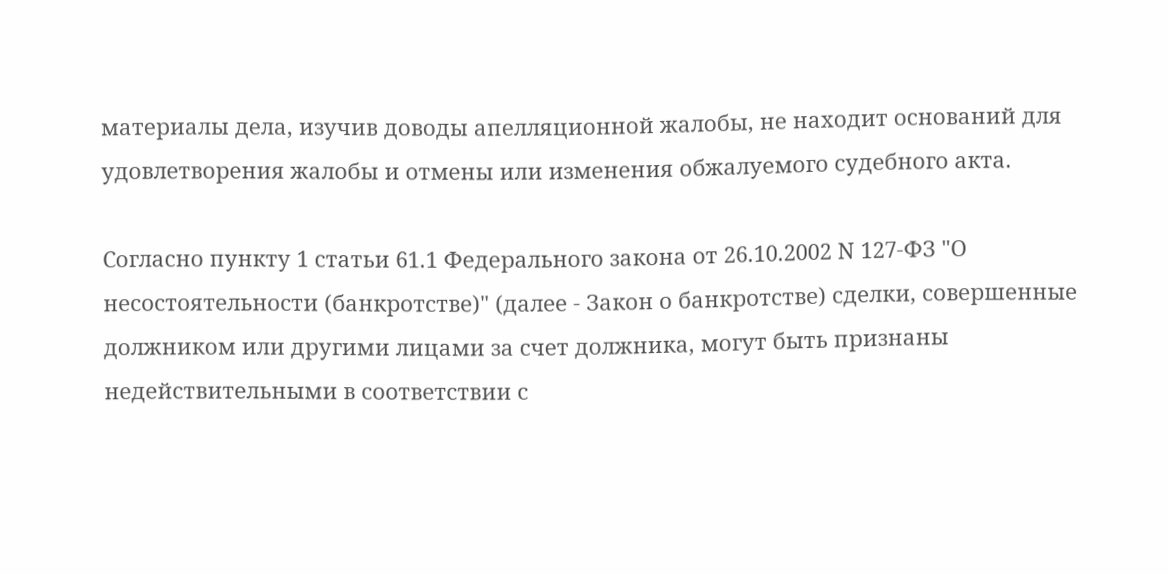материалы дела, изучив доводы апелляционной жалобы, не находит оснований для удовлетворения жалобы и отмены или изменения обжалуемого судебного акта.

Согласно пункту 1 статьи 61.1 Федерального закона от 26.10.2002 N 127-ФЗ "О несостоятельности (банкротстве)" (далее - Закон о банкротстве) сделки, совершенные должником или другими лицами за счет должника, могут быть признаны недействительными в соответствии с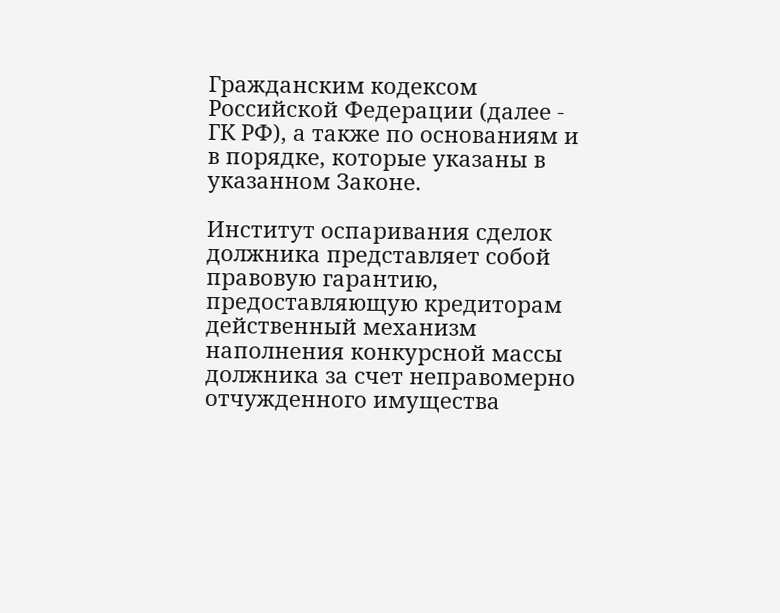Гражданским кодексом Российской Федерации (далее - ГК РФ), а также по основаниям и в порядке, которые указаны в указанном Законе.

Институт оспаривания сделок должника представляет собой правовую гарантию, предоставляющую кредиторам действенный механизм наполнения конкурсной массы должника за счет неправомерно отчужденного имущества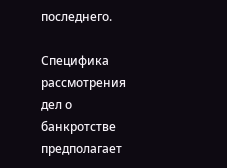последнего.

Специфика рассмотрения дел о банкротстве предполагает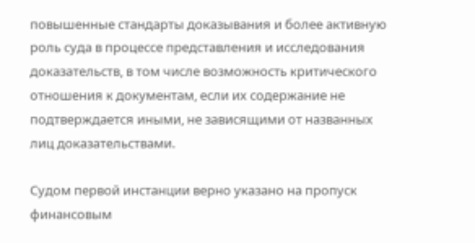повышенные стандарты доказывания и более активную роль суда в процессе представления и исследования доказательств, в том числе возможность критического отношения к документам, если их содержание не подтверждается иными, не зависящими от названных лиц доказательствами.

Судом первой инстанции верно указано на пропуск финансовым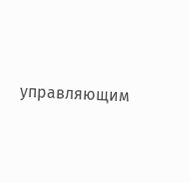управляющим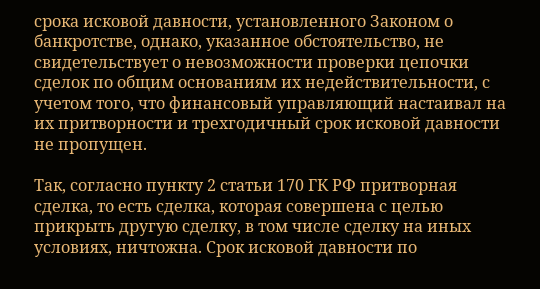срока исковой давности, установленного Законом о банкротстве, однако, указанное обстоятельство, не свидетельствует о невозможности проверки цепочки сделок по общим основаниям их недействительности, с учетом того, что финансовый управляющий настаивал на их притворности и трехгодичный срок исковой давности не пропущен.

Так, согласно пункту 2 статьи 170 ГК РФ притворная сделка, то есть сделка, которая совершена с целью прикрыть другую сделку, в том числе сделку на иных условиях, ничтожна. Срок исковой давности по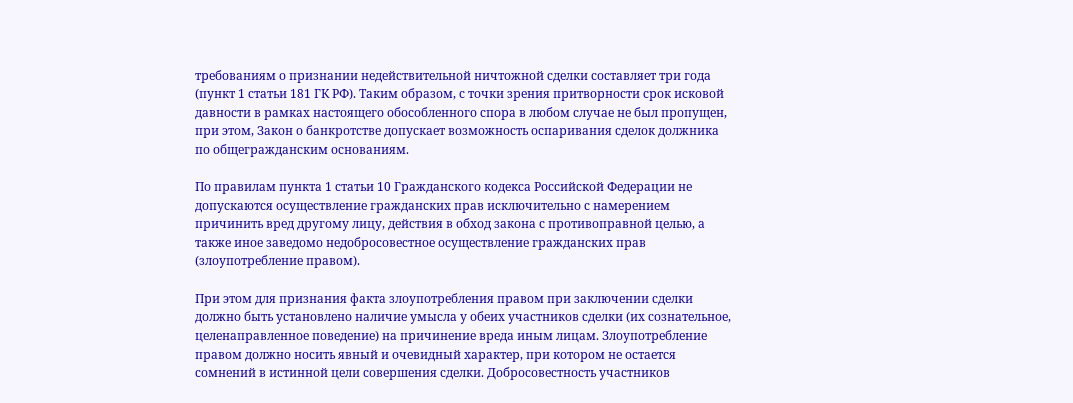требованиям о признании недействительной ничтожной сделки составляет три года (пункт 1 статьи 181 ГК РФ). Таким образом, с точки зрения притворности срок исковой давности в рамках настоящего обособленного спора в любом случае не был пропущен, при этом, Закон о банкротстве допускает возможность оспаривания сделок должника по общегражданским основаниям.

По правилам пункта 1 статьи 10 Гражданского кодекса Российской Федерации не допускаются осуществление гражданских прав исключительно с намерением причинить вред другому лицу, действия в обход закона с противоправной целью, а также иное заведомо недобросовестное осуществление гражданских прав (злоупотребление правом).

При этом для признания факта злоупотребления правом при заключении сделки должно быть установлено наличие умысла у обеих участников сделки (их сознательное, целенаправленное поведение) на причинение вреда иным лицам. Злоупотребление правом должно носить явный и очевидный характер, при котором не остается сомнений в истинной цели совершения сделки. Добросовестность участников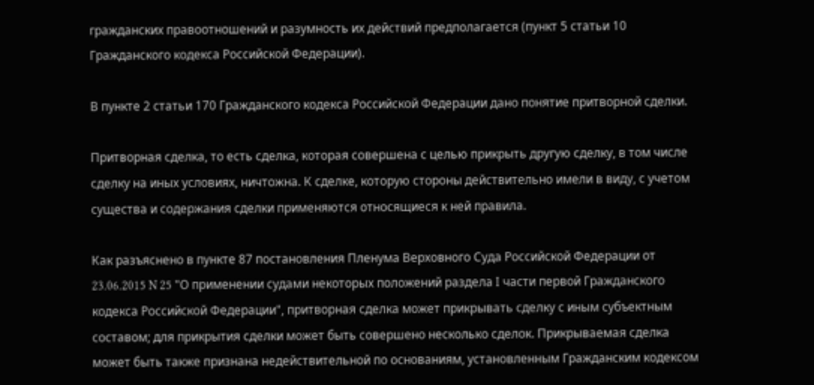гражданских правоотношений и разумность их действий предполагается (пункт 5 статьи 10 Гражданского кодекса Российской Федерации).

В пункте 2 статьи 170 Гражданского кодекса Российской Федерации дано понятие притворной сделки.

Притворная сделка, то есть сделка, которая совершена с целью прикрыть другую сделку, в том числе сделку на иных условиях, ничтожна. К сделке, которую стороны действительно имели в виду, с учетом существа и содержания сделки применяются относящиеся к ней правила.

Как разъяснено в пункте 87 постановления Пленума Верховного Суда Российской Федерации от 23.06.2015 N 25 "О применении судами некоторых положений раздела I части первой Гражданского кодекса Российской Федерации", притворная сделка может прикрывать сделку с иным субъектным составом; для прикрытия сделки может быть совершено несколько сделок. Прикрываемая сделка может быть также признана недействительной по основаниям, установленным Гражданским кодексом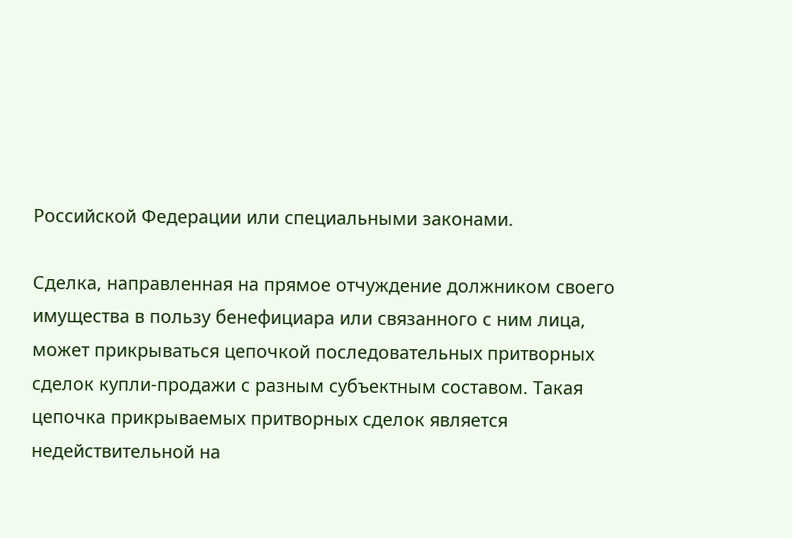Российской Федерации или специальными законами.

Сделка, направленная на прямое отчуждение должником своего имущества в пользу бенефициара или связанного с ним лица, может прикрываться цепочкой последовательных притворных сделок купли-продажи с разным субъектным составом. Такая цепочка прикрываемых притворных сделок является недействительной на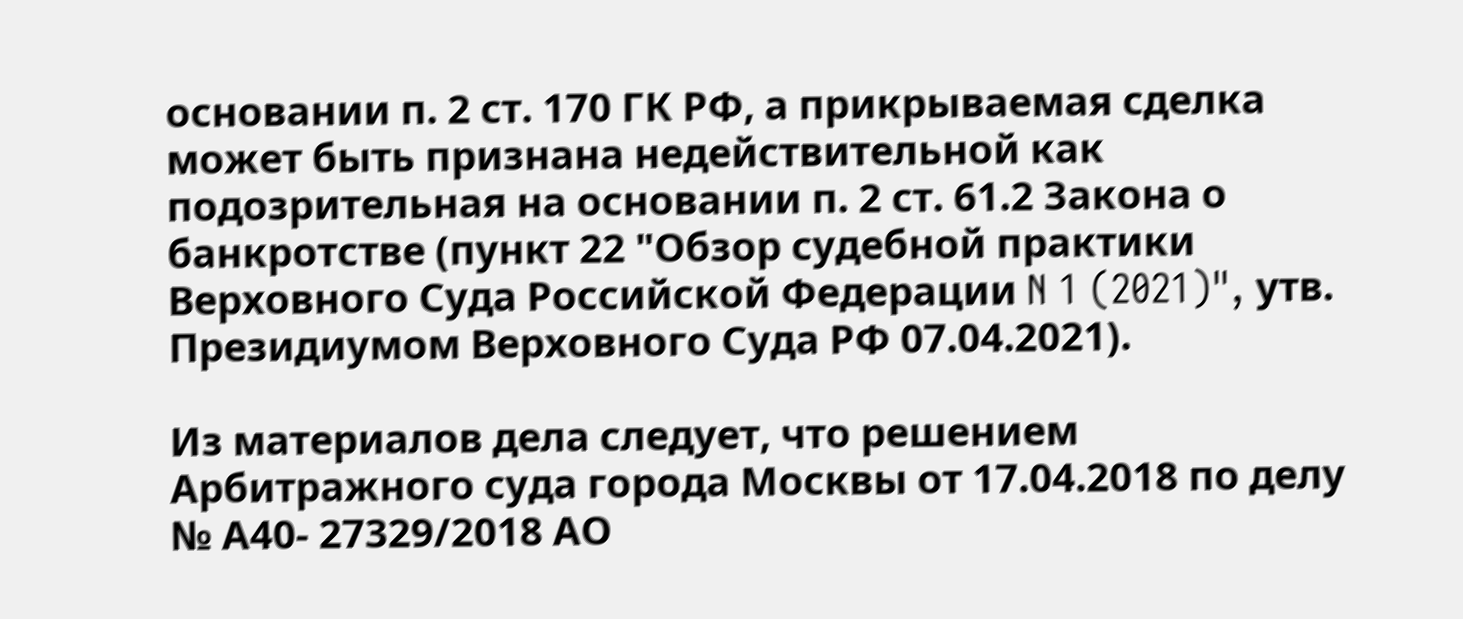основании п. 2 ст. 170 ГК РФ, а прикрываемая сделка может быть признана недействительной как подозрительная на основании п. 2 ст. 61.2 Закона о банкротстве (пункт 22 "Обзор судебной практики Верховного Суда Российской Федерации N 1 (2021)", утв. Президиумом Верховного Суда РФ 07.04.2021).

Из материалов дела следует, что решением Арбитражного суда города Москвы от 17.04.2018 по делу № А40- 27329/2018 АО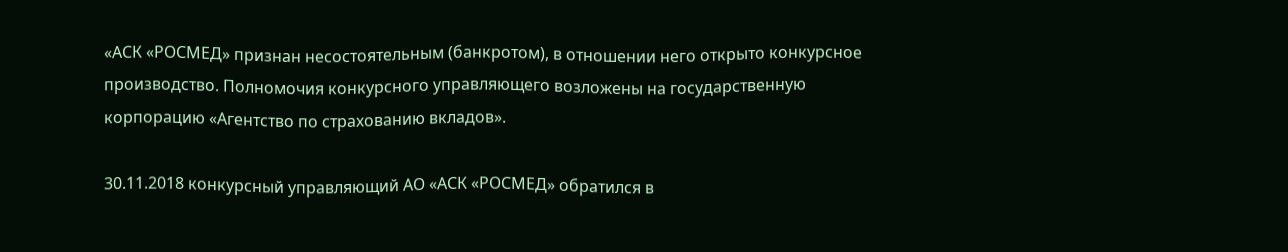«АСК «РОСМЕД» признан несостоятельным (банкротом), в отношении него открыто конкурсное производство. Полномочия конкурсного управляющего возложены на государственную корпорацию «Агентство по страхованию вкладов».

30.11.2018 конкурсный управляющий АО «АСК «РОСМЕД» обратился в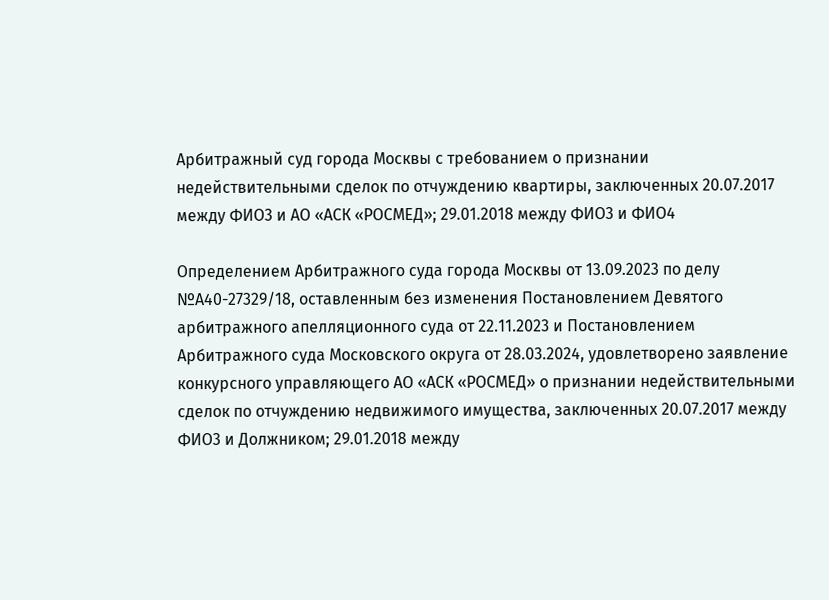Арбитражный суд города Москвы с требованием о признании недействительными сделок по отчуждению квартиры, заключенных 20.07.2017 между ФИО3 и АО «АСК «РОСМЕД»; 29.01.2018 между ФИО3 и ФИО4

Определением Арбитражного суда города Москвы от 13.09.2023 по делу №А40-27329/18, оставленным без изменения Постановлением Девятого арбитражного апелляционного суда от 22.11.2023 и Постановлением Арбитражного суда Московского округа от 28.03.2024, удовлетворено заявление конкурсного управляющего АО «АСК «РОСМЕД» о признании недействительными сделок по отчуждению недвижимого имущества, заключенных 20.07.2017 между ФИО3 и Должником; 29.01.2018 между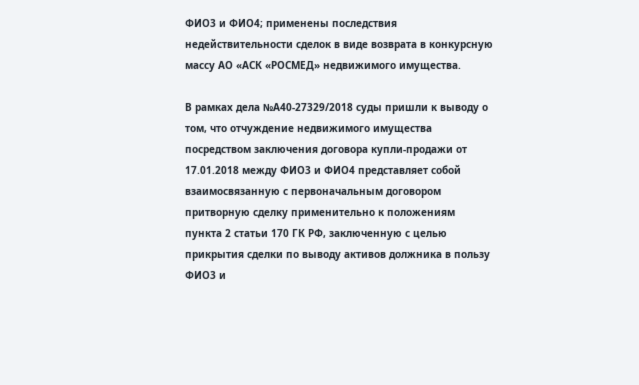ФИО3 и ФИО4; применены последствия недействительности сделок в виде возврата в конкурсную массу АО «АСК «РОСМЕД» недвижимого имущества.

В рамках дела №А40-27329/2018 суды пришли к выводу о том, что отчуждение недвижимого имущества посредством заключения договора купли-продажи от 17.01.2018 между ФИО3 и ФИО4 представляет собой взаимосвязанную с первоначальным договором притворную сделку применительно к положениям пункта 2 статьи 170 ГК РФ, заключенную с целью прикрытия сделки по выводу активов должника в пользу ФИО3 и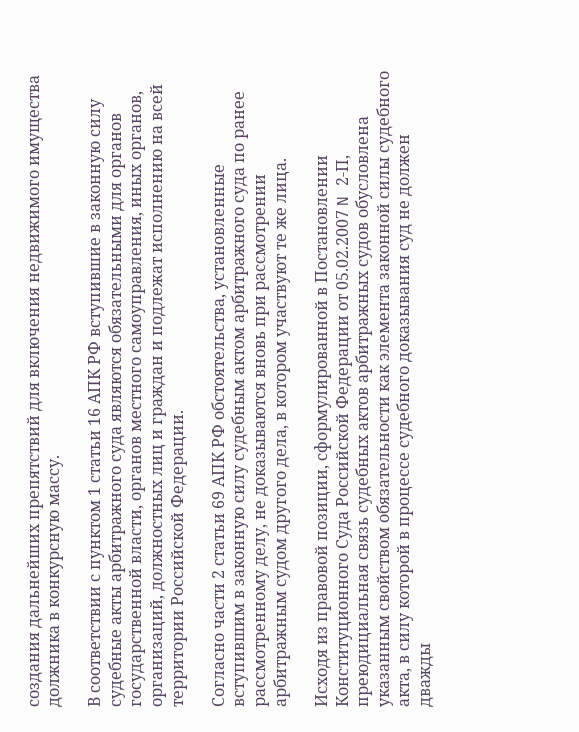создания дальнейших препятствий для включения недвижимого имущества должника в конкурсную массу.

В соответствии с пунктом 1 статьи 16 АПК РФ вступившие в законную силу судебные акты арбитражного суда являются обязательными для органов государственной власти, органов местного самоуправления, иных органов, организаций, должностных лиц и граждан и подлежат исполнению на всей территории Российской Федерации.

Согласно части 2 статьи 69 АПК РФ обстоятельства, установленные вступившим в законную силу судебным актом арбитражного суда по ранее рассмотренному делу, не доказываются вновь при рассмотрении арбитражным судом другого дела, в котором участвуют те же лица.

Исходя из правовой позиции, сформулированной в Постановлении Конституционного Суда Российской Федерации от 05.02.2007 N 2-П, преюдициальная связь судебных актов арбитражных судов обусловлена указанным свойством обязательности как элемента законной силы судебного акта, в силу которой в процессе судебного доказывания суд не должен дважды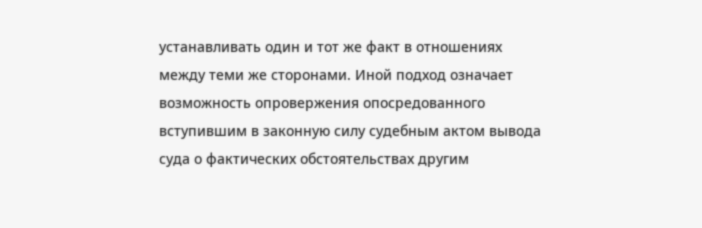устанавливать один и тот же факт в отношениях между теми же сторонами. Иной подход означает возможность опровержения опосредованного вступившим в законную силу судебным актом вывода суда о фактических обстоятельствах другим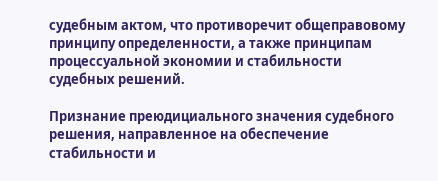судебным актом, что противоречит общеправовому принципу определенности, а также принципам процессуальной экономии и стабильности судебных решений.

Признание преюдициального значения судебного решения, направленное на обеспечение стабильности и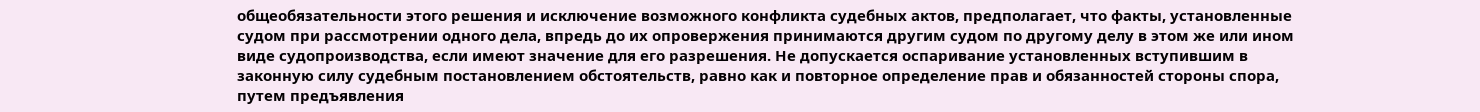общеобязательности этого решения и исключение возможного конфликта судебных актов, предполагает, что факты, установленные судом при рассмотрении одного дела, впредь до их опровержения принимаются другим судом по другому делу в этом же или ином виде судопроизводства, если имеют значение для его разрешения. Не допускается оспаривание установленных вступившим в законную силу судебным постановлением обстоятельств, равно как и повторное определение прав и обязанностей стороны спора, путем предъявления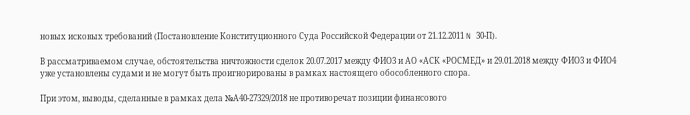новых исковых требований (Постановление Конституционного Суда Российской Федерации от 21.12.2011 N 30-П).

В рассматриваемом случае, обстоятельства ничтожности сделок 20.07.2017 между ФИО3 и АО «АСК «РОСМЕД» и 29.01.2018 между ФИО3 и ФИО4 уже установлены судами и не могут быть проигнорированы в рамках настоящего обособленного спора.

При этом, выводы, сделанные в рамках дела №А40-27329/2018 не противоречат позиции финансового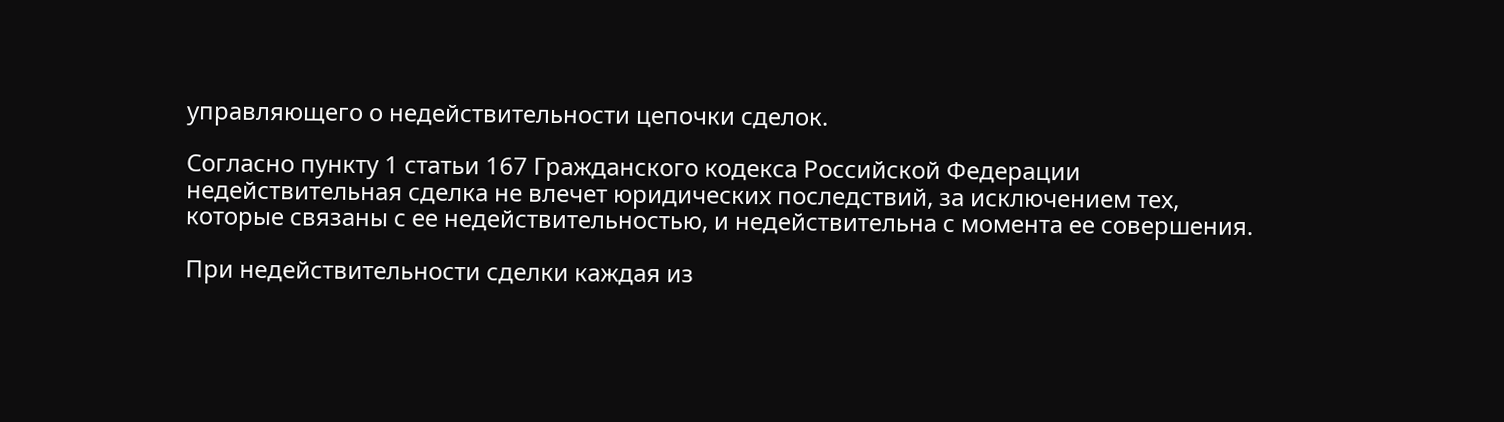управляющего о недействительности цепочки сделок.

Согласно пункту 1 статьи 167 Гражданского кодекса Российской Федерации недействительная сделка не влечет юридических последствий, за исключением тех, которые связаны с ее недействительностью, и недействительна с момента ее совершения.

При недействительности сделки каждая из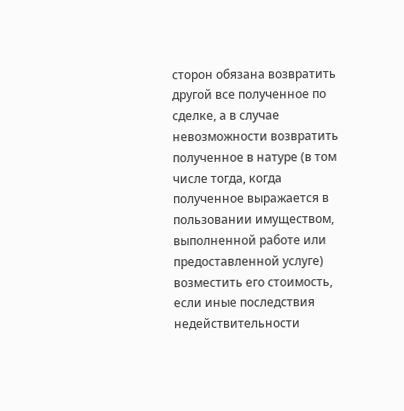сторон обязана возвратить другой все полученное по сделке, а в случае невозможности возвратить полученное в натуре (в том числе тогда, когда полученное выражается в пользовании имуществом, выполненной работе или предоставленной услуге) возместить его стоимость, если иные последствия недействительности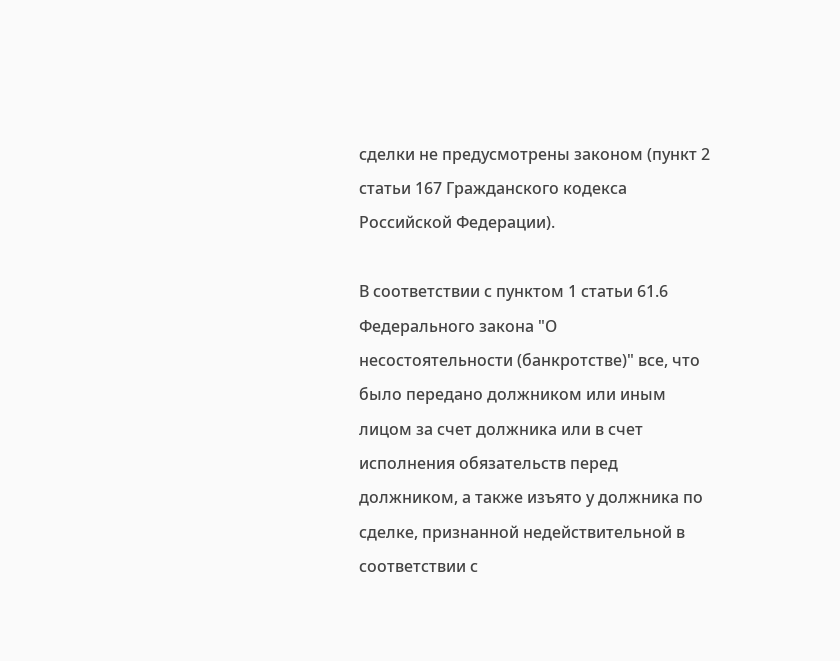сделки не предусмотрены законом (пункт 2 статьи 167 Гражданского кодекса Российской Федерации).

В соответствии с пунктом 1 статьи 61.6 Федерального закона "О несостоятельности (банкротстве)" все, что было передано должником или иным лицом за счет должника или в счет исполнения обязательств перед должником, а также изъято у должника по сделке, признанной недействительной в соответствии с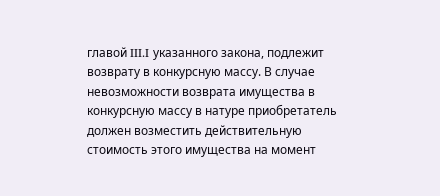главой III.I указанного закона, подлежит возврату в конкурсную массу. В случае невозможности возврата имущества в конкурсную массу в натуре приобретатель должен возместить действительную стоимость этого имущества на момент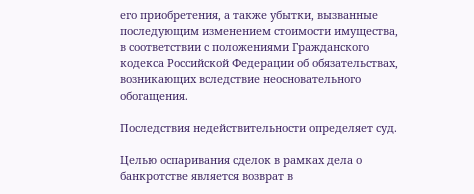его приобретения, а также убытки, вызванные последующим изменением стоимости имущества, в соответствии с положениями Гражданского кодекса Российской Федерации об обязательствах, возникающих вследствие неосновательного обогащения.

Последствия недействительности определяет суд.

Целью оспаривания сделок в рамках дела о банкротстве является возврат в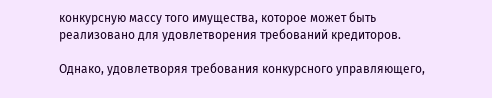конкурсную массу того имущества, которое может быть реализовано для удовлетворения требований кредиторов.

Однако, удовлетворяя требования конкурсного управляющего,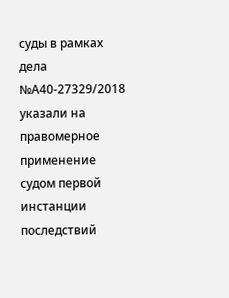суды в рамках дела №А40-27329/2018 указали на правомерное применение судом первой инстанции последствий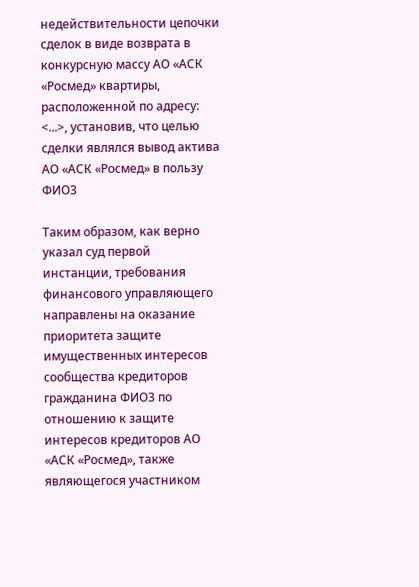недействительности цепочки сделок в виде возврата в конкурсную массу АО «АСК «Росмед» квартиры, расположенной по адресу: <...>, установив, что целью сделки являлся вывод актива АО «АСК «Росмед» в пользу ФИО3

Таким образом, как верно указал суд первой инстанции, требования финансового управляющего направлены на оказание приоритета защите имущественных интересов сообщества кредиторов гражданина ФИО3 по отношению к защите интересов кредиторов АО «АСК «Росмед», также являющегося участником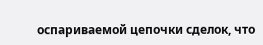оспариваемой цепочки сделок, что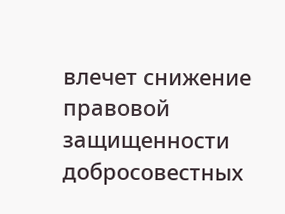влечет снижение правовой защищенности добросовестных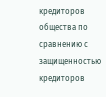кредиторов общества по сравнению с защищенностью кредиторов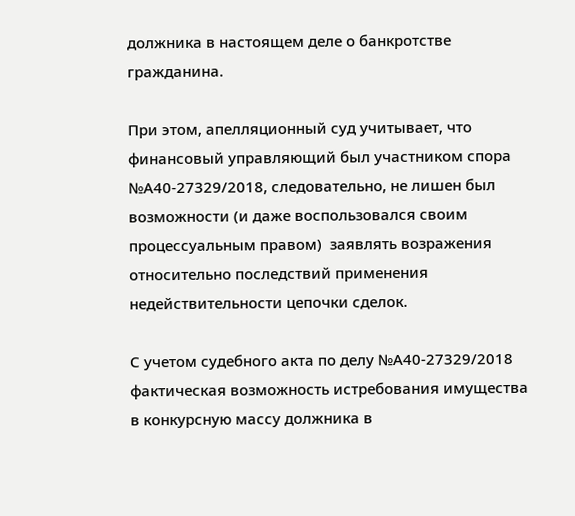должника в настоящем деле о банкротстве гражданина.

При этом, апелляционный суд учитывает, что финансовый управляющий был участником спора №А40-27329/2018, следовательно, не лишен был возможности (и даже воспользовался своим процессуальным правом)  заявлять возражения относительно последствий применения недействительности цепочки сделок.

С учетом судебного акта по делу №А40-27329/2018 фактическая возможность истребования имущества в конкурсную массу должника в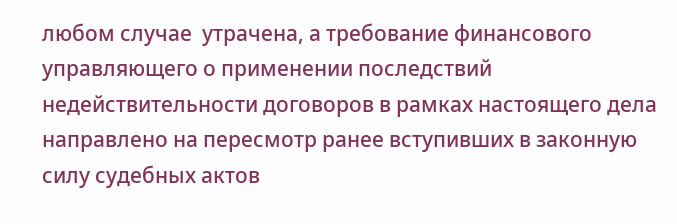любом случае  утрачена, а требование финансового управляющего о применении последствий недействительности договоров в рамках настоящего дела направлено на пересмотр ранее вступивших в законную силу судебных актов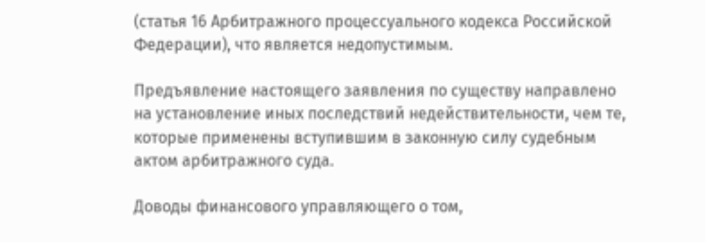(статья 16 Арбитражного процессуального кодекса Российской Федерации), что является недопустимым.

Предъявление настоящего заявления по существу направлено на установление иных последствий недействительности, чем те, которые применены вступившим в законную силу судебным актом арбитражного суда.

Доводы финансового управляющего о том,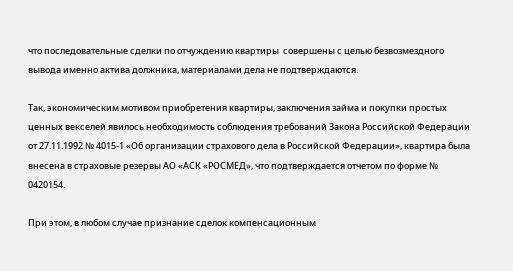что последовательные сделки по отчуждению квартиры  совершены с целью безвозмездного вывода именно актива должника, материалами дела не подтверждаются.

Так, экономическим мотивом приобретения квартиры, заключения займа и покупки простых ценных векселей явилось необходимость соблюдения требований Закона Российской Федерации от 27.11.1992 № 4015-1 «Об организации страхового дела в Российской Федерации», квартира была внесена в страховые резервы АО «АСК «РОСМЕД», что подтверждается отчетом по форме № 0420154.

При этом, в любом случае признание сделок компенсационным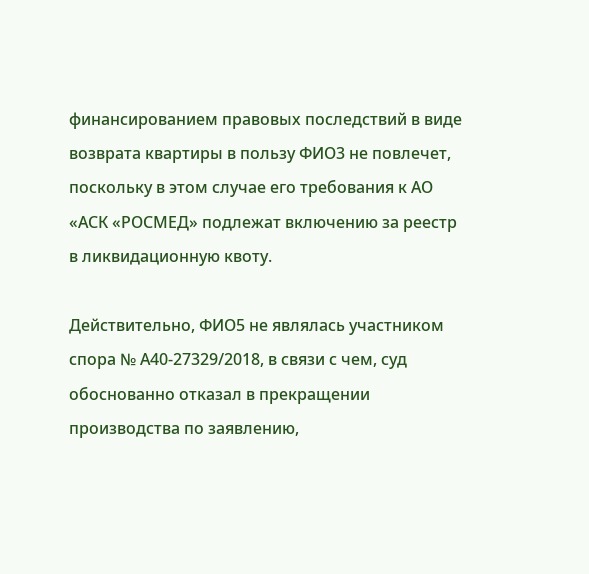финансированием правовых последствий в виде возврата квартиры в пользу ФИО3 не повлечет, поскольку в этом случае его требования к АО «АСК «РОСМЕД» подлежат включению за реестр в ликвидационную квоту.

Действительно, ФИО5 не являлась участником спора № А40-27329/2018, в связи с чем, суд обоснованно отказал в прекращении производства по заявлению,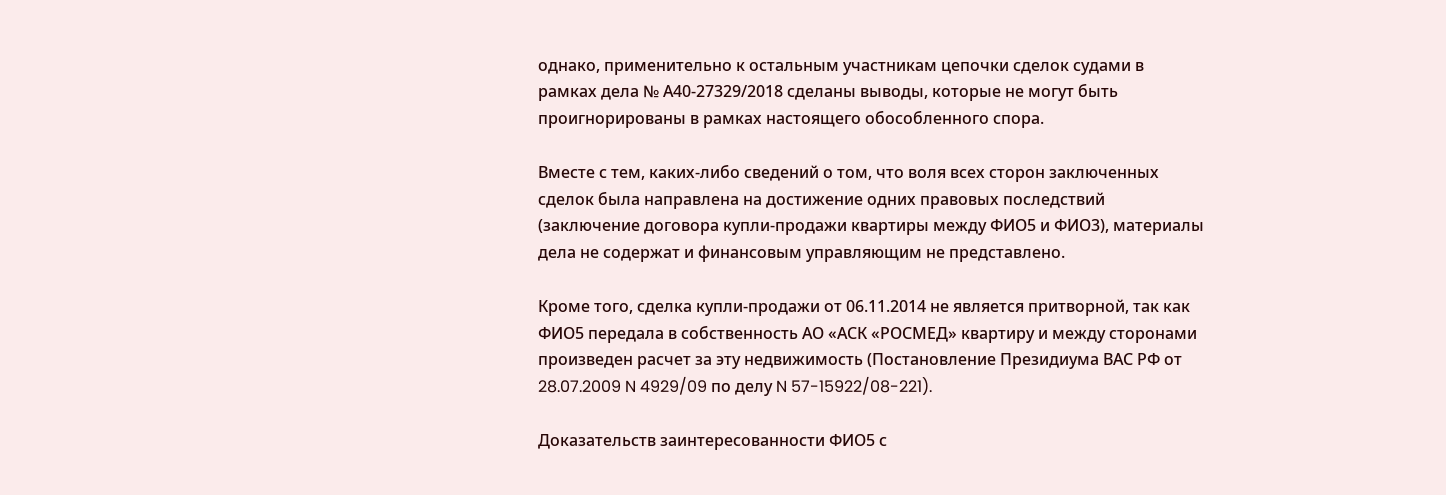однако, применительно к остальным участникам цепочки сделок судами в рамках дела № А40-27329/2018 сделаны выводы, которые не могут быть проигнорированы в рамках настоящего обособленного спора.

Вместе с тем, каких-либо сведений о том, что воля всех сторон заключенных сделок была направлена на достижение одних правовых последствий (заключение договора купли-продажи квартиры между ФИО5 и ФИО3), материалы дела не содержат и финансовым управляющим не представлено.

Кроме того, сделка купли-продажи от 06.11.2014 не является притворной, так как ФИО5 передала в собственность АО «АСК «РОСМЕД» квартиру и между сторонами произведен расчет за эту недвижимость (Постановление Президиума ВАС РФ от 28.07.2009 N 4929/09 по делу N 57-15922/08-221).

Доказательств заинтересованности ФИО5 с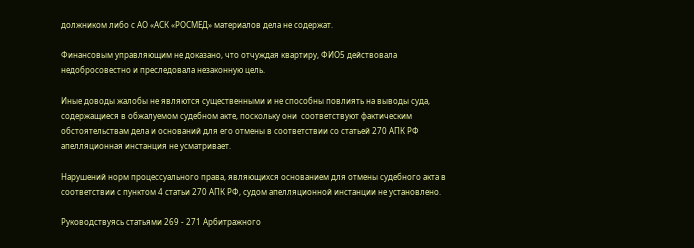должником либо с АО «АСК «РОСМЕД» материалов дела не содержат.

Финансовым управляющим не доказано, что отчуждая квартиру, ФИО5 действовала недобросовестно и преследовала незаконную цель.

Иные доводы жалобы не являются существенными и не способны повлиять на выводы суда, содержащиеся в обжалуемом судебном акте, поскольку они  соответствуют фактическим обстоятельствам дела и оснований для его отмены в соответствии со статьей 270 АПК РФ апелляционная инстанция не усматривает.

Нарушений норм процессуального права, являющихся основанием для отмены судебного акта в соответствии с пунктом 4 статьи 270 АПК РФ, судом апелляционной инстанции не установлено.

Руководствуясь статьями 269 - 271 Арбитражного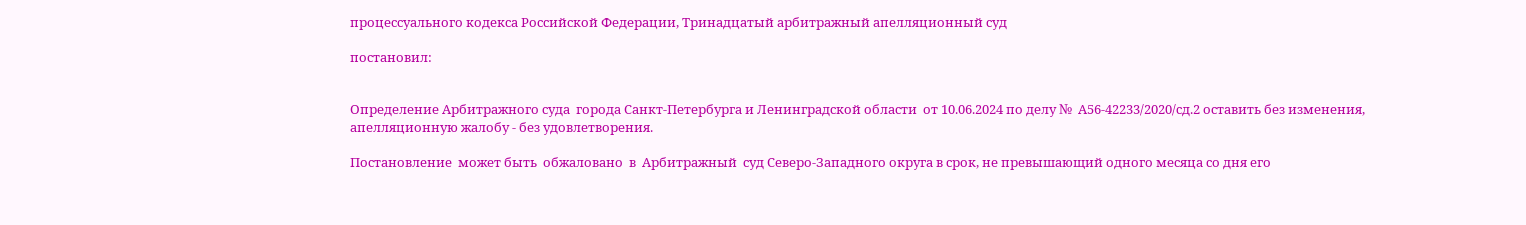процессуального кодекса Российской Федерации, Тринадцатый арбитражный апелляционный суд

постановил:


Определение Арбитражного суда  города Санкт-Петербурга и Ленинградской области  от 10.06.2024 по делу №  А56-42233/2020/сд.2 оставить без изменения, апелляционную жалобу - без удовлетворения.

Постановление  может быть  обжаловано  в  Арбитражный  суд Северо-Западного округа в срок, не превышающий одного месяца со дня его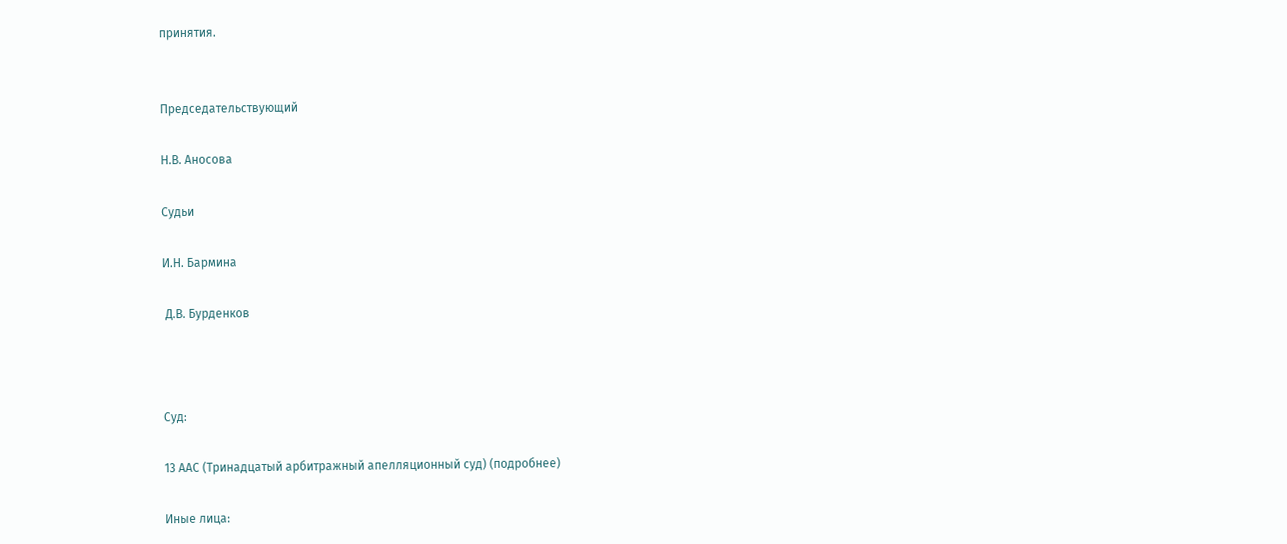принятия.


Председательствующий

Н.В. Аносова

Судьи

И.Н. Бармина

 Д.В. Бурденков



Суд:

13 ААС (Тринадцатый арбитражный апелляционный суд) (подробнее)

Иные лица: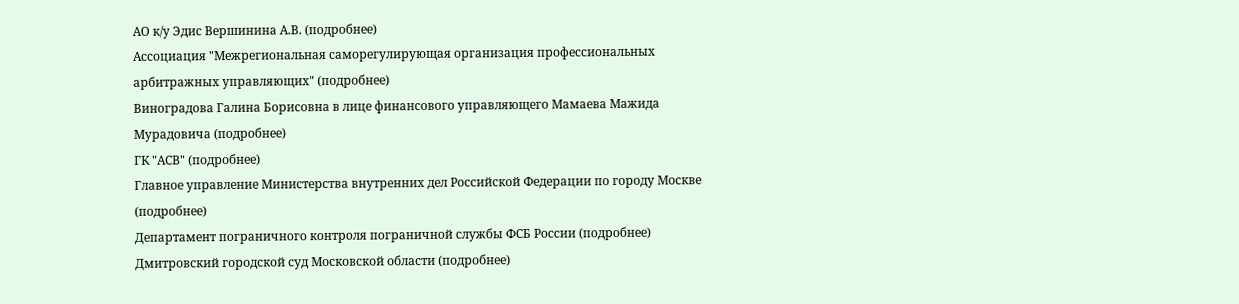АО к/у Эдис Вершинина А.В. (подробнее)
Ассоциация "Межрегиональная саморегулирующая организация профессиональных арбитражных управляющих" (подробнее)
Виноградова Галина Борисовна в лице финансового управляющего Мамаева Мажида Мурадовича (подробнее)
ГК "АСВ" (подробнее)
Главное управление Министерства внутренних дел Российской Федерации по городу Москве (подробнее)
Департамент пограничного контроля пограничной службы ФСБ России (подробнее)
Дмитровский городской суд Московской области (подробнее)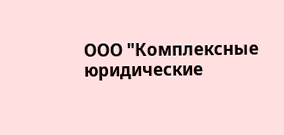ООО "Комплексные юридические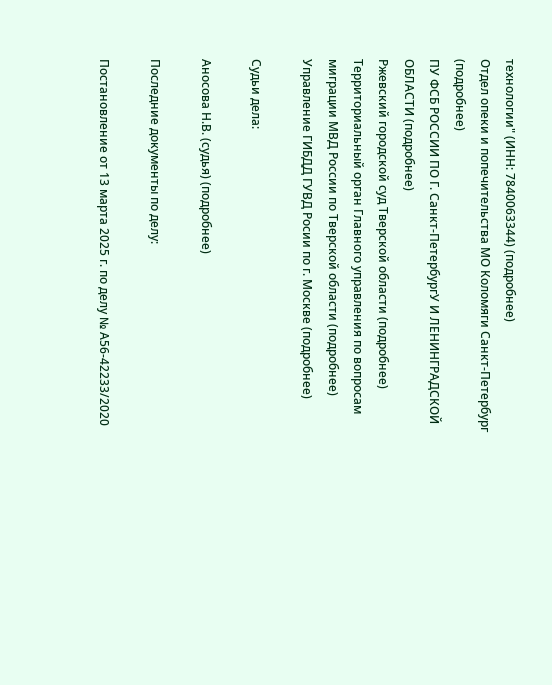технологии" (ИНН: 7840063344) (подробнее)
Отдел опеки и попечительства МО Коломяги Санкт-Петербург (подробнее)
ПУ ФСБ РОССИИ ПО Г. Санкт-ПетербургУ И ЛЕНИНГРАДСКОЙ ОБЛАСТИ (подробнее)
Ржевский городской суд Тверской области (подробнее)
Территориальный орган Главного управления по вопросам миграции МВД России по Тверской области (подробнее)
Управление ГИБДД ГУВД Росии по г. Москве (подробнее)

Судьи дела:

Аносова Н.В. (судья) (подробнее)

Последние документы по делу:

Постановление от 13 марта 2025 г. по делу № А56-42233/2020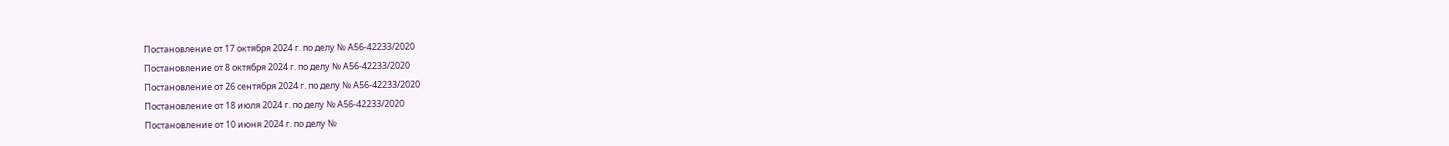Постановление от 17 октября 2024 г. по делу № А56-42233/2020
Постановление от 8 октября 2024 г. по делу № А56-42233/2020
Постановление от 26 сентября 2024 г. по делу № А56-42233/2020
Постановление от 18 июля 2024 г. по делу № А56-42233/2020
Постановление от 10 июня 2024 г. по делу №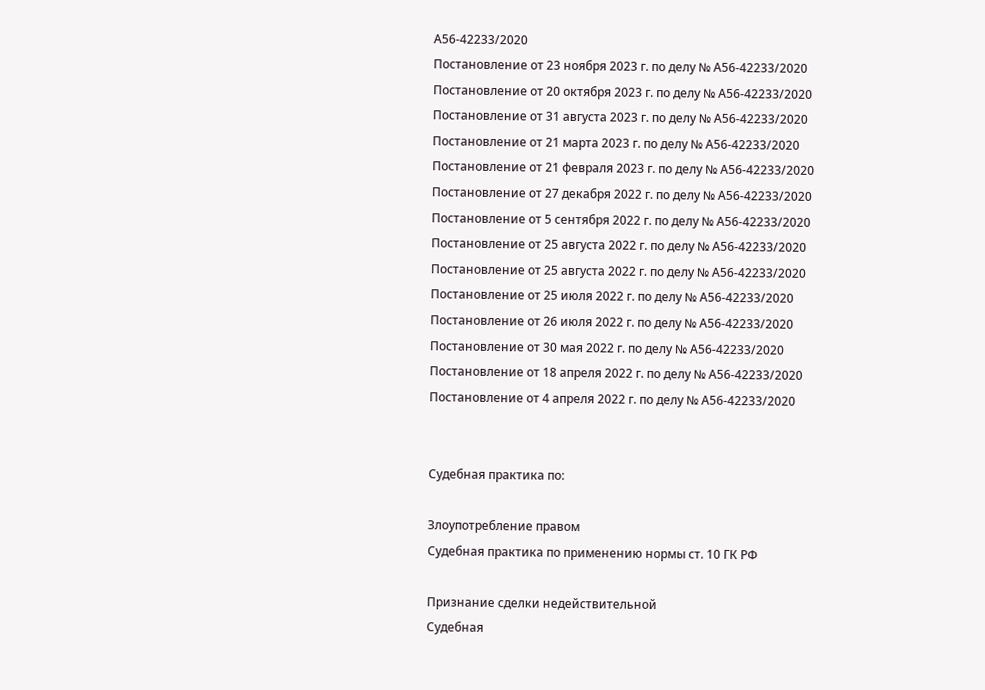А56-42233/2020
Постановление от 23 ноября 2023 г. по делу № А56-42233/2020
Постановление от 20 октября 2023 г. по делу № А56-42233/2020
Постановление от 31 августа 2023 г. по делу № А56-42233/2020
Постановление от 21 марта 2023 г. по делу № А56-42233/2020
Постановление от 21 февраля 2023 г. по делу № А56-42233/2020
Постановление от 27 декабря 2022 г. по делу № А56-42233/2020
Постановление от 5 сентября 2022 г. по делу № А56-42233/2020
Постановление от 25 августа 2022 г. по делу № А56-42233/2020
Постановление от 25 августа 2022 г. по делу № А56-42233/2020
Постановление от 25 июля 2022 г. по делу № А56-42233/2020
Постановление от 26 июля 2022 г. по делу № А56-42233/2020
Постановление от 30 мая 2022 г. по делу № А56-42233/2020
Постановление от 18 апреля 2022 г. по делу № А56-42233/2020
Постановление от 4 апреля 2022 г. по делу № А56-42233/2020


Судебная практика по:

Злоупотребление правом
Судебная практика по применению нормы ст. 10 ГК РФ

Признание сделки недействительной
Судебная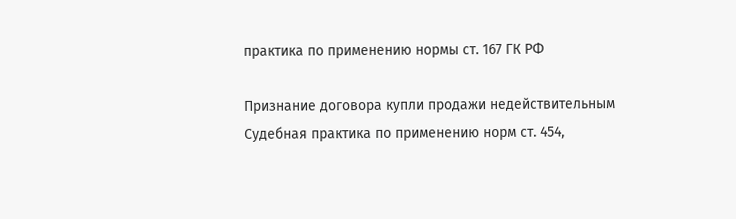практика по применению нормы ст. 167 ГК РФ

Признание договора купли продажи недействительным
Судебная практика по применению норм ст. 454,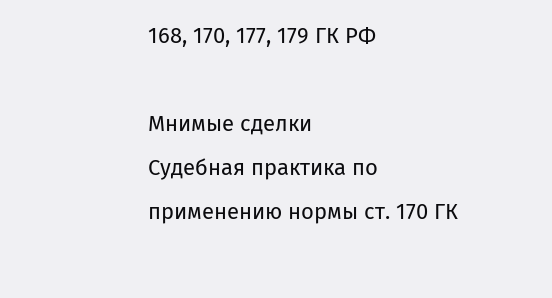168, 170, 177, 179 ГК РФ

Мнимые сделки
Судебная практика по применению нормы ст. 170 ГК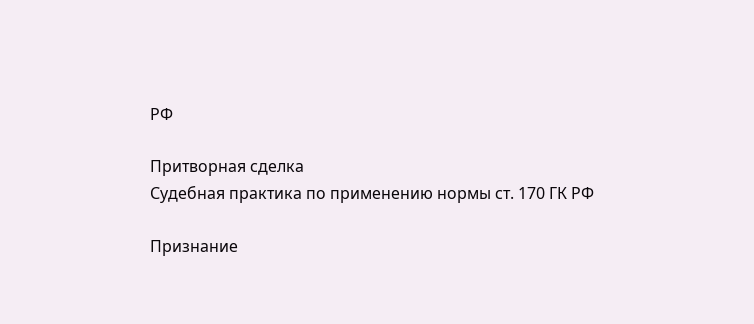РФ

Притворная сделка
Судебная практика по применению нормы ст. 170 ГК РФ

Признание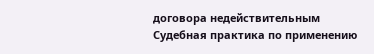договора недействительным
Судебная практика по применению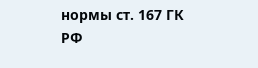нормы ст. 167 ГК РФ